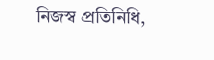নিজস্ব প্রতিনিধি,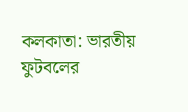কলকাতা: ভারতীয় ফুটবলের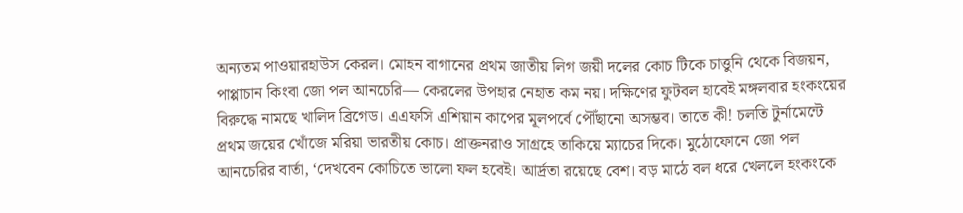অন্যতম পাওয়ারহাউস কেরল। মোহন বাগানের প্রথম জাতীয় লিগ জয়ী দলের কোচ টিকে চাত্তুনি থেকে বিজয়ন, পাপ্পাচান কিংবা জো পল আনচেরি— কেরলের উপহার নেহাত কম নয়। দক্ষিণের ফুটবল হাবেই মঙ্গলবার হংকংয়ের বিরুদ্ধে নামছে খালিদ ব্রিগেড। এএফসি এশিয়ান কাপের মূলপর্বে পৌঁছানো অসম্ভব। তাতে কী! চলতি টুর্নামেন্টে প্রথম জয়ের খোঁজে মরিয়া ভারতীয় কোচ। প্রাক্তনরাও সাগ্রহে তাকিয়ে ম্যাচের দিকে। মুঠোফোনে জো পল আনচেরির বার্তা, ‘দেখবেন কোচিতে ভালো ফল হবেই। আর্দ্রতা রয়েছে বেশ। বড় মাঠে বল ধরে খেললে হংকংকে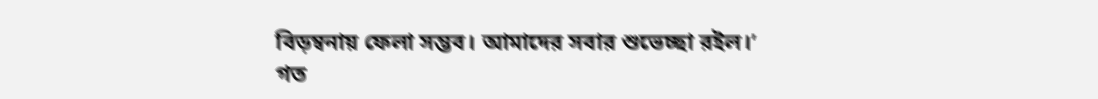বিড়ম্বনায় ফেলা সম্ভব। আমাদের সবার শুভেচ্ছা রইল।’
গত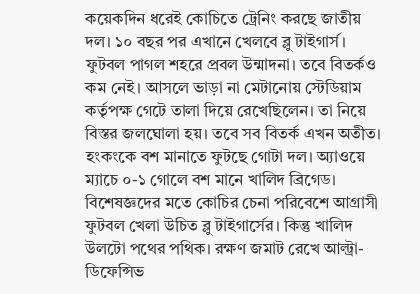কয়েকদিন ধরেই কোচিতে ট্রেনিং করছে জাতীয় দল। ১০ বছর পর এখানে খেলবে ব্লু টাইগার্স। ফুটবল পাগল শহরে প্রবল উন্মাদনা। তবে বিতর্কও কম নেই। আসলে ভাড়া না মেটানোয় স্টেডিয়াম কর্তৃপক্ষ গেটে তালা দিয়ে রেখেছিলেন। তা নিয়ে বিস্তর জলঘোলা হয়। তবে সব বিতর্ক এখন অতীত। হংকংকে বশ মানাতে ফুটছে গোটা দল। অ্যাওয়ে ম্যাচে ০-১ গোলে বশ মানে খালিদ ব্রিগেড। বিশেষজ্ঞদের মতে কোচির চেনা পরিবেশে আগ্রাসী ফুটবল খেলা উচিত ব্লু টাইগার্সের। কিন্তু খালিদ উলটো পথের পথিক। রক্ষণ জমাট রেখে আল্ট্রা-ডিফেন্সিভ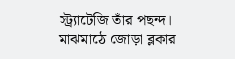স্ট্র্যাটেজি তাঁর পছন্দ। মাঝমাঠে জোড়া ব্লকার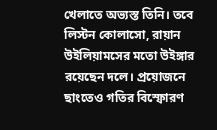খেলাতে অভ্যস্ত তিনি। তবে লিস্টন কোলাসো, রায়ান উইলিয়ামসের মতো উইঙ্গার রয়েছেন দলে। প্রয়োজনে ছাংতেও গতির বিস্ফোরণ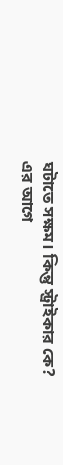ঘটাতে সক্ষম। কিন্তু স্ট্রাইকার কে? এর আগে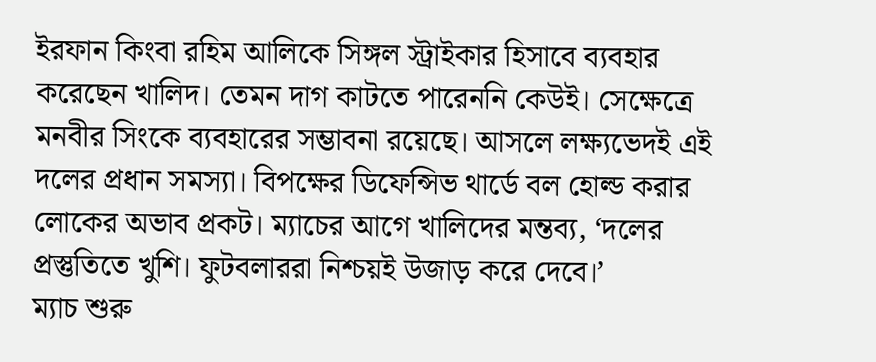ইরফান কিংবা রহিম আলিকে সিঙ্গল স্ট্রাইকার হিসাবে ব্যবহার করেছেন খালিদ। তেমন দাগ কাটতে পারেননি কেউই। সেক্ষেত্রে মনবীর সিংকে ব্যবহারের সম্ভাবনা রয়েছে। আসলে লক্ষ্যভেদই এই দলের প্রধান সমস্যা। বিপক্ষের ডিফেন্সিভ থার্ডে বল হোল্ড করার লোকের অভাব প্রকট। ম্যাচের আগে খালিদের মন্তব্য, ‘দলের প্রস্তুতিতে খুশি। ফুটবলাররা নিশ্চয়ই উজাড় করে দেবে।’
ম্যাচ শুরু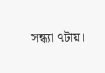সন্ধ্যা ৭টায়।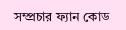সম্প্রচার ফ্যান কোড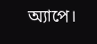অ্যাপে।